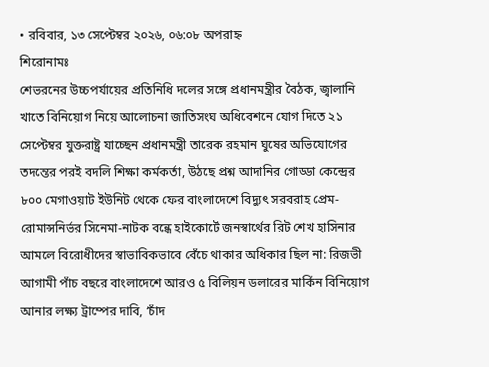• রবিবার, ১৩ সেপ্টেম্বর ২০২৬, ০৬:০৮ অপরাহ্ন
শিরোনামঃ
শেভরনের উচ্চপর্যায়ের প্রতিনিধি দলের সঙ্গে প্রধানমন্ত্রীর বৈঠক, জ্বালানি খাতে বিনিয়োগ নিয়ে আলোচনা জাতিসংঘ অধিবেশনে যোগ দিতে ২১ সেপ্টেম্বর যুক্তরাষ্ট্র যাচ্ছেন প্রধানমন্ত্রী তারেক রহমান ঘুষের অভিযোগের তদন্তের পরই বদলি শিক্ষা কর্মকর্তা, উঠছে প্রশ্ন আদানির গোড্ডা কেন্দ্রের ৮০০ মেগাওয়াট ইউনিট থেকে ফের বাংলাদেশে বিদ্যুৎ সরবরাহ প্রেম-রোমান্সনির্ভর সিনেমা-নাটক বন্ধে হাইকোর্টে জনস্বার্থের রিট শেখ হাসিনার আমলে বিরোধীদের স্বাভাবিকভাবে বেঁচে থাকার অধিকার ছিল না: রিজভী আগামী পাঁচ বছরে বাংলাদেশে আরও ৫ বিলিয়ন ডলারের মার্কিন বিনিয়োগ আনার লক্ষ্য ট্রাম্পের দাবি, ‘চাঁদ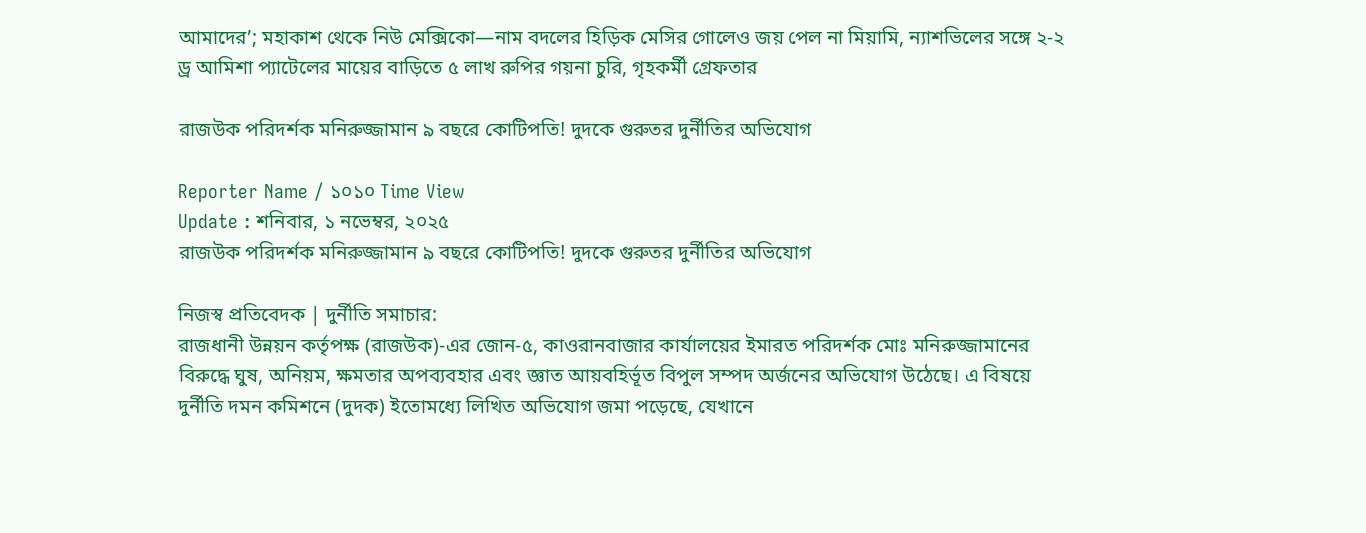আমাদের’; মহাকাশ থেকে নিউ মেক্সিকো—নাম বদলের হিড়িক মেসির গোলেও জয় পেল না মিয়ামি, ন্যাশভিলের সঙ্গে ২-২ ড্র আমিশা প্যাটেলের মায়ের বাড়িতে ৫ লাখ রুপির গয়না চুরি, গৃহকর্মী গ্রেফতার

রাজউক পরিদর্শক মনিরুজ্জামান ৯ বছরে কোটিপতি! দুদকে গুরুতর দুর্নীতির অভিযোগ

Reporter Name / ১০১০ Time View
Update : শনিবার, ১ নভেম্বর, ২০২৫
রাজউক পরিদর্শক মনিরুজ্জামান ৯ বছরে কোটিপতি! দুদকে গুরুতর দুর্নীতির অভিযোগ

নিজস্ব প্রতিবেদক | দুর্নীতি সমাচার:
রাজধানী উন্নয়ন কর্তৃপক্ষ (রাজউক)-এর জোন-৫, কাওরানবাজার কার্যালয়ের ইমারত পরিদর্শক মোঃ মনিরুজ্জামানের বিরুদ্ধে ঘুষ, অনিয়ম, ক্ষমতার অপব্যবহার এবং জ্ঞাত আয়বহির্ভূত বিপুল সম্পদ অর্জনের অভিযোগ উঠেছে। এ বিষয়ে দুর্নীতি দমন কমিশনে (দুদক) ইতোমধ্যে লিখিত অভিযোগ জমা পড়েছে, যেখানে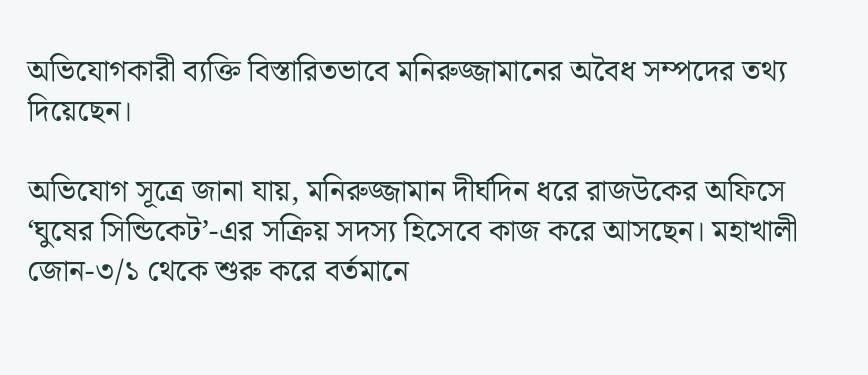অভিযোগকারী ব্যক্তি বিস্তারিতভাবে মনিরুজ্জামানের অবৈধ সম্পদের তথ্য দিয়েছেন।

অভিযোগ সূত্রে জানা যায়, মনিরুজ্জামান দীর্ঘদিন ধরে রাজউকের অফিসে ‘ঘুষের সিন্ডিকেট’-এর সক্রিয় সদস্য হিসেবে কাজ করে আসছেন। মহাখালী জোন-৩/১ থেকে শুরু করে বর্তমানে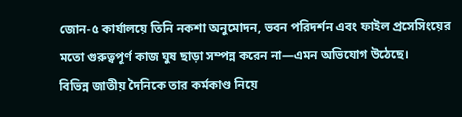জোন-৫ কার্যালয়ে তিনি নকশা অনুমোদন, ভবন পরিদর্শন এবং ফাইল প্রসেসিংয়ের মতো গুরুত্বপূর্ণ কাজ ঘুষ ছাড়া সম্পন্ন করেন না—এমন অভিযোগ উঠেছে।
বিভিন্ন জাতীয় দৈনিকে তার কর্মকাণ্ড নিয়ে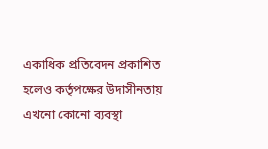একাধিক প্রতিবেদন প্রকাশিত হলেও কর্তৃপক্ষের উদাসীনতায় এখনো কোনো ব্যবস্থা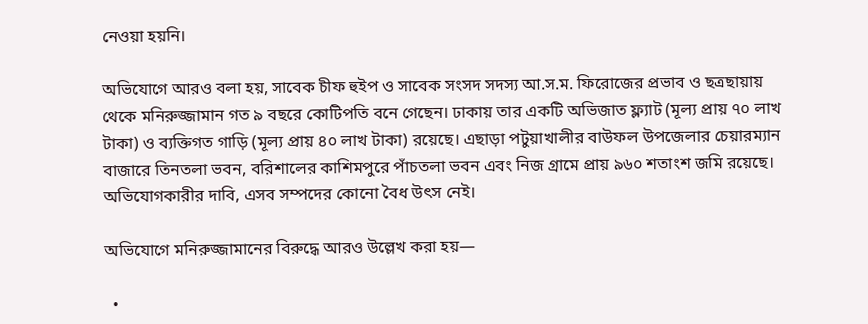নেওয়া হয়নি।

অভিযোগে আরও বলা হয়, সাবেক চীফ হুইপ ও সাবেক সংসদ সদস্য আ.স.ম. ফিরোজের প্রভাব ও ছত্রছায়ায় থেকে মনিরুজ্জামান গত ৯ বছরে কোটিপতি বনে গেছেন। ঢাকায় তার একটি অভিজাত ফ্ল্যাট (মূল্য প্রায় ৭০ লাখ টাকা) ও ব্যক্তিগত গাড়ি (মূল্য প্রায় ৪০ লাখ টাকা) রয়েছে। এছাড়া পটুয়াখালীর বাউফল উপজেলার চেয়ারম্যান বাজারে তিনতলা ভবন, বরিশালের কাশিমপুরে পাঁচতলা ভবন এবং নিজ গ্রামে প্রায় ৯৬০ শতাংশ জমি রয়েছে। অভিযোগকারীর দাবি, এসব সম্পদের কোনো বৈধ উৎস নেই।

অভিযোগে মনিরুজ্জামানের বিরুদ্ধে আরও উল্লেখ করা হয়—

  •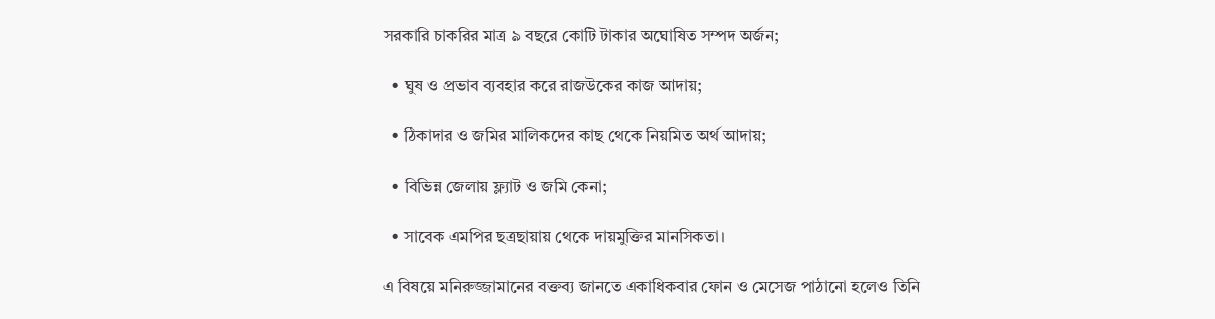সরকারি চাকরির মাত্র ৯ বছরে কোটি টাকার অঘোষিত সম্পদ অর্জন;

  • ঘুষ ও প্রভাব ব্যবহার করে রাজউকের কাজ আদায়;

  • ঠিকাদার ও জমির মালিকদের কাছ থেকে নিয়মিত অর্থ আদায়;

  • বিভিন্ন জেলায় ফ্ল্যাট ও জমি কেনা;

  • সাবেক এমপির ছত্রছায়ায় থেকে দায়মুক্তির মানসিকতা।

এ বিষয়ে মনিরুজ্জামানের বক্তব্য জানতে একাধিকবার ফোন ও মেসেজ পাঠানো হলেও তিনি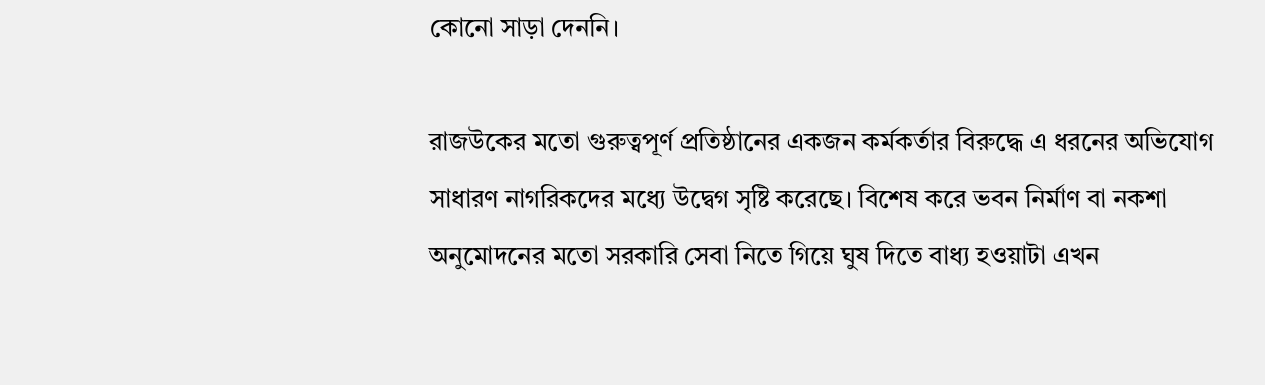কোনো সাড়া দেননি।

রাজউকের মতো গুরুত্বপূর্ণ প্রতিষ্ঠানের একজন কর্মকর্তার বিরুদ্ধে এ ধরনের অভিযোগ সাধারণ নাগরিকদের মধ্যে উদ্বেগ সৃষ্টি করেছে। বিশেষ করে ভবন নির্মাণ বা নকশা অনুমোদনের মতো সরকারি সেবা নিতে গিয়ে ঘুষ দিতে বাধ্য হওয়াটা এখন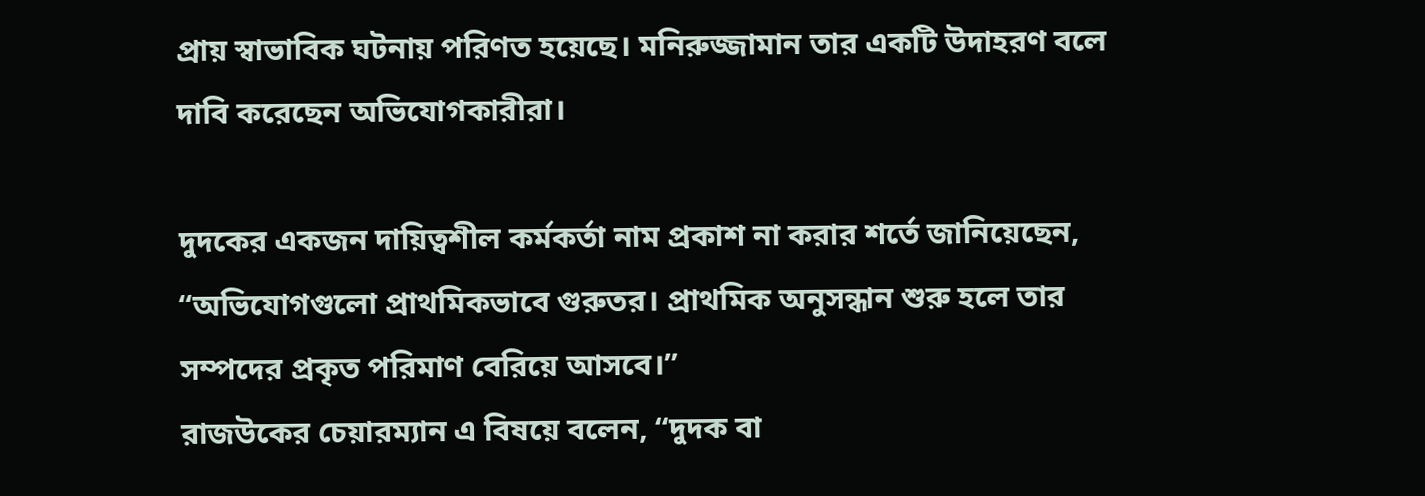প্রায় স্বাভাবিক ঘটনায় পরিণত হয়েছে। মনিরুজ্জামান তার একটি উদাহরণ বলে দাবি করেছেন অভিযোগকারীরা।

দুদকের একজন দায়িত্বশীল কর্মকর্তা নাম প্রকাশ না করার শর্তে জানিয়েছেন, “অভিযোগগুলো প্রাথমিকভাবে গুরুতর। প্রাথমিক অনুসন্ধান শুরু হলে তার সম্পদের প্রকৃত পরিমাণ বেরিয়ে আসবে।”
রাজউকের চেয়ারম্যান এ বিষয়ে বলেন, “দুদক বা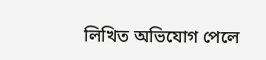লিখিত অভিযোগ পেলে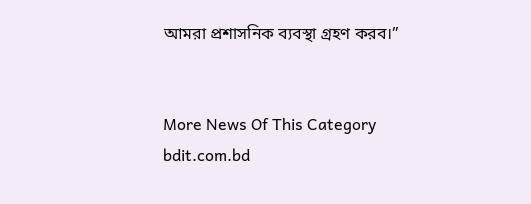আমরা প্রশাসনিক ব্যবস্থা গ্রহণ করব।”


More News Of This Category
bdit.com.bd